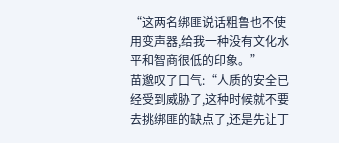“这两名绑匪说话粗鲁也不使用变声器,给我一种没有文化水平和智商很低的印象。”
苗邈叹了口气:“人质的安全已经受到威胁了,这种时候就不要去挑绑匪的缺点了,还是先让丁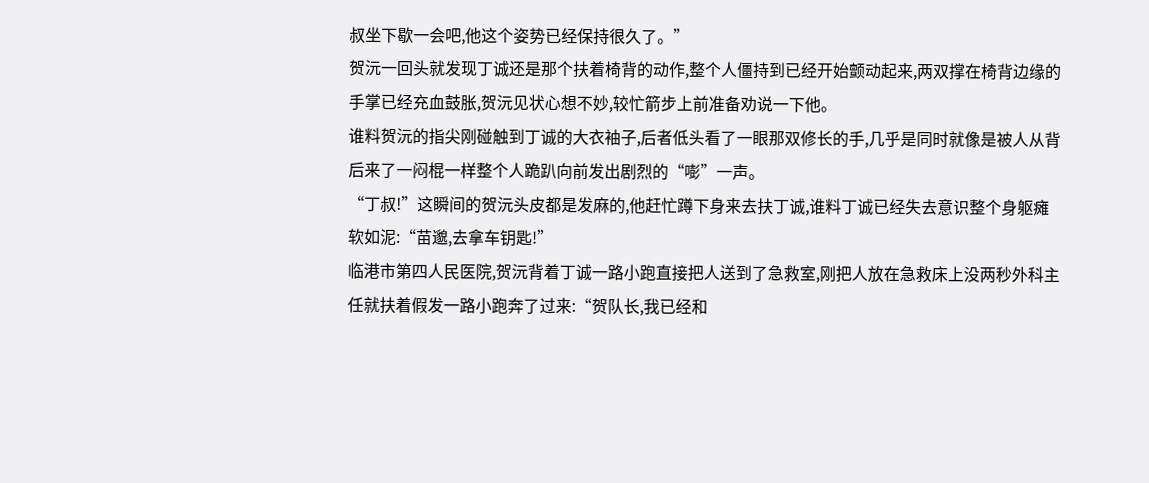叔坐下歇一会吧,他这个姿势已经保持很久了。”
贺沅一回头就发现丁诚还是那个扶着椅背的动作,整个人僵持到已经开始颤动起来,两双撑在椅背边缘的手掌已经充血鼓胀,贺沅见状心想不妙,较忙箭步上前准备劝说一下他。
谁料贺沅的指尖刚碰触到丁诚的大衣袖子,后者低头看了一眼那双修长的手,几乎是同时就像是被人从背后来了一闷棍一样整个人跪趴向前发出剧烈的“嘭”一声。
“丁叔!”这瞬间的贺沅头皮都是发麻的,他赶忙蹲下身来去扶丁诚,谁料丁诚已经失去意识整个身躯瘫软如泥:“苗邈,去拿车钥匙!”
临港市第四人民医院,贺沅背着丁诚一路小跑直接把人送到了急救室,刚把人放在急救床上没两秒外科主任就扶着假发一路小跑奔了过来:“贺队长,我已经和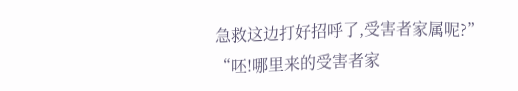急救这边打好招呼了,受害者家属呢?”
“呸!哪里来的受害者家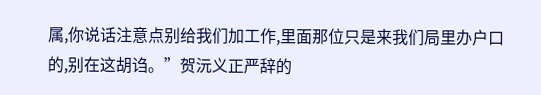属,你说话注意点别给我们加工作,里面那位只是来我们局里办户口的,别在这胡诌。”贺沅义正严辞的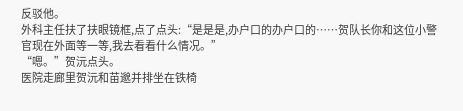反驳他。
外科主任扶了扶眼镜框,点了点头:“是是是,办户口的办户口的……贺队长你和这位小警官现在外面等一等,我去看看什么情况。”
“嗯。”贺沅点头。
医院走廊里贺沅和苗邈并排坐在铁椅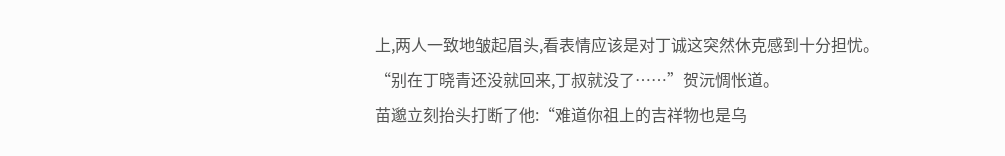上,两人一致地皱起眉头,看表情应该是对丁诚这突然休克感到十分担忧。
“别在丁晓青还没就回来,丁叔就没了……”贺沅惆怅道。
苗邈立刻抬头打断了他:“难道你祖上的吉祥物也是乌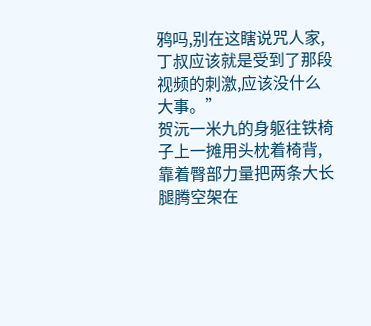鸦吗,别在这瞎说咒人家,丁叔应该就是受到了那段视频的刺激,应该没什么大事。”
贺沅一米九的身躯往铁椅子上一摊用头枕着椅背,靠着臀部力量把两条大长腿腾空架在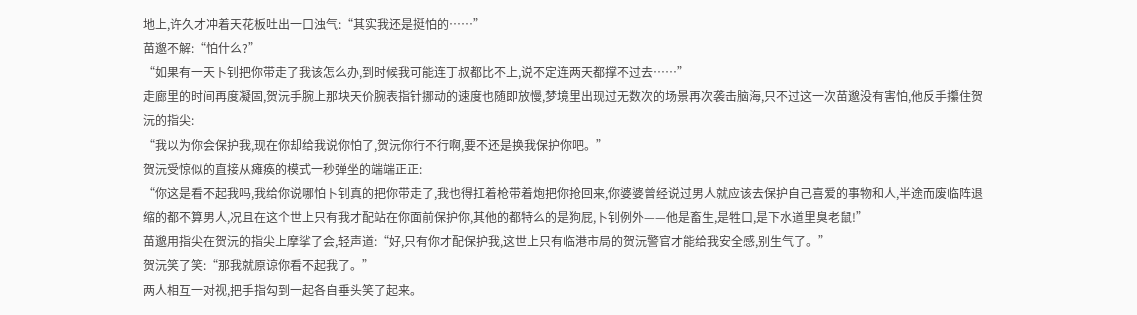地上,许久才冲着天花板吐出一口浊气:“其实我还是挺怕的……”
苗邈不解:“怕什么?”
“如果有一天卜钊把你带走了我该怎么办,到时候我可能连丁叔都比不上,说不定连两天都撑不过去……”
走廊里的时间再度凝固,贺沅手腕上那块天价腕表指针挪动的速度也随即放慢,梦境里出现过无数次的场景再次袭击脑海,只不过这一次苗邈没有害怕,他反手攥住贺沅的指尖:
“我以为你会保护我,现在你却给我说你怕了,贺沅你行不行啊,要不还是换我保护你吧。”
贺沅受惊似的直接从瘫痪的模式一秒弹坐的端端正正:
“你这是看不起我吗,我给你说哪怕卜钊真的把你带走了,我也得扛着枪带着炮把你抢回来,你婆婆曾经说过男人就应该去保护自己喜爱的事物和人,半途而废临阵退缩的都不算男人,况且在这个世上只有我才配站在你面前保护你,其他的都特么的是狗屁,卜钊例外——他是畜生,是牲口,是下水道里臭老鼠!”
苗邈用指尖在贺沅的指尖上摩挲了会,轻声道:“好,只有你才配保护我,这世上只有临港市局的贺沅警官才能给我安全感,别生气了。”
贺沅笑了笑:“那我就原谅你看不起我了。”
两人相互一对视,把手指勾到一起各自垂头笑了起来。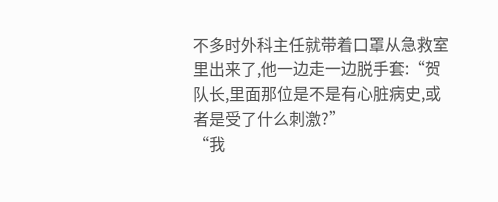不多时外科主任就带着口罩从急救室里出来了,他一边走一边脱手套:“贺队长,里面那位是不是有心脏病史,或者是受了什么刺激?”
“我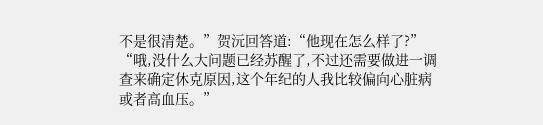不是很清楚。”贺沅回答道:“他现在怎么样了?”
“哦,没什么大问题已经苏醒了,不过还需要做进一调查来确定休克原因,这个年纪的人我比较偏向心脏病或者高血压。”